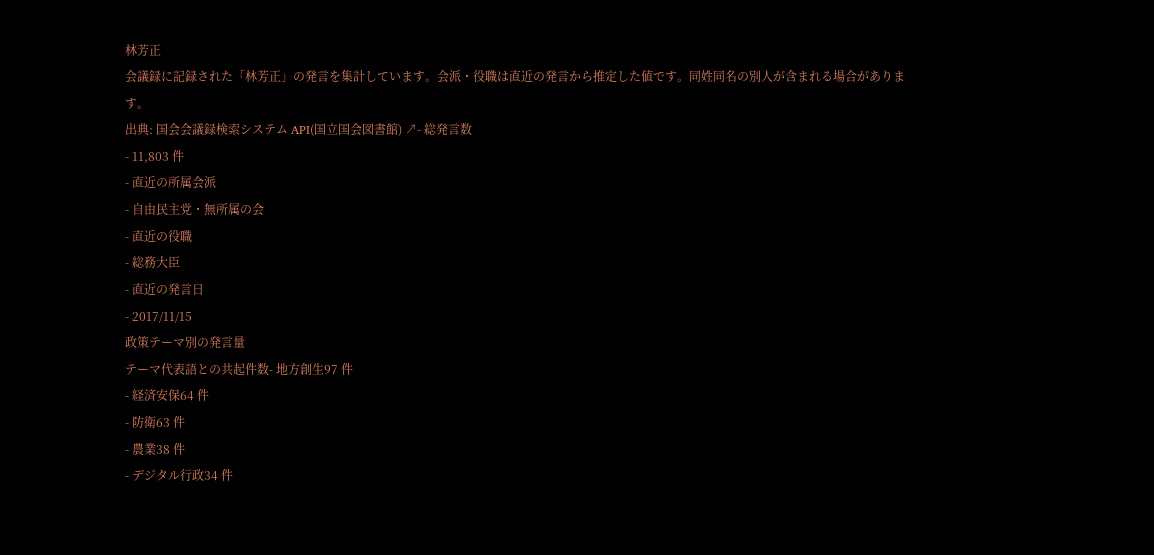林芳正
会議録に記録された「林芳正」の発言を集計しています。会派・役職は直近の発言から推定した値です。同姓同名の別人が含まれる場合があります。
出典: 国会会議録検索システム API(国立国会図書館) ↗- 総発言数
- 11,803 件
- 直近の所属会派
- 自由民主党・無所属の会
- 直近の役職
- 総務大臣
- 直近の発言日
- 2017/11/15
政策テーマ別の発言量
テーマ代表語との共起件数- 地方創生97 件
- 経済安保64 件
- 防衛63 件
- 農業38 件
- デジタル行政34 件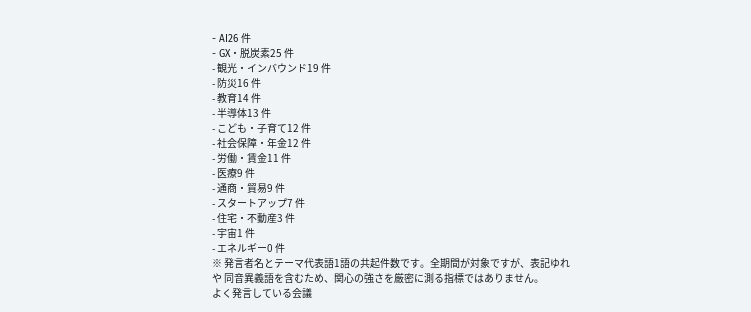- AI26 件
- GX・脱炭素25 件
- 観光・インバウンド19 件
- 防災16 件
- 教育14 件
- 半導体13 件
- こども・子育て12 件
- 社会保障・年金12 件
- 労働・賃金11 件
- 医療9 件
- 通商・貿易9 件
- スタートアップ7 件
- 住宅・不動産3 件
- 宇宙1 件
- エネルギー0 件
※ 発言者名とテーマ代表語1語の共起件数です。全期間が対象ですが、表記ゆれや 同音異義語を含むため、関心の強さを厳密に測る指標ではありません。
よく発言している会議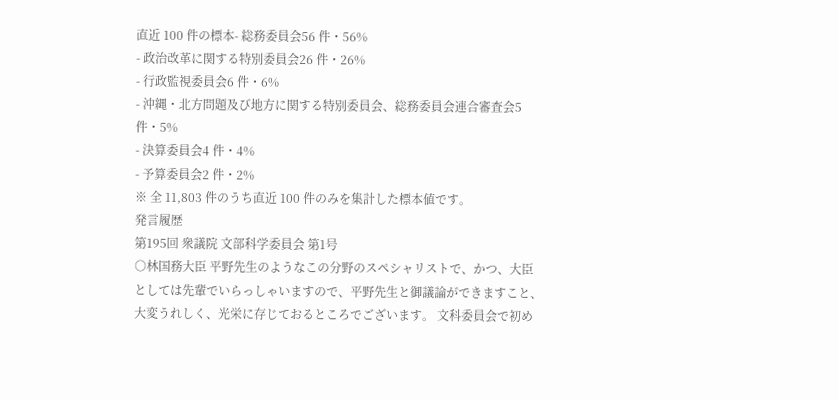直近 100 件の標本- 総務委員会56 件・56%
- 政治改革に関する特別委員会26 件・26%
- 行政監視委員会6 件・6%
- 沖縄・北方問題及び地方に関する特別委員会、総務委員会連合審査会5 件・5%
- 決算委員会4 件・4%
- 予算委員会2 件・2%
※ 全 11,803 件のうち直近 100 件のみを集計した標本値です。
発言履歴
第195回 衆議院 文部科学委員会 第1号
○林国務大臣 平野先生のようなこの分野のスペシャリストで、かつ、大臣としては先輩でいらっしゃいますので、平野先生と御議論ができますこと、大変うれしく、光栄に存じておるところでございます。 文科委員会で初め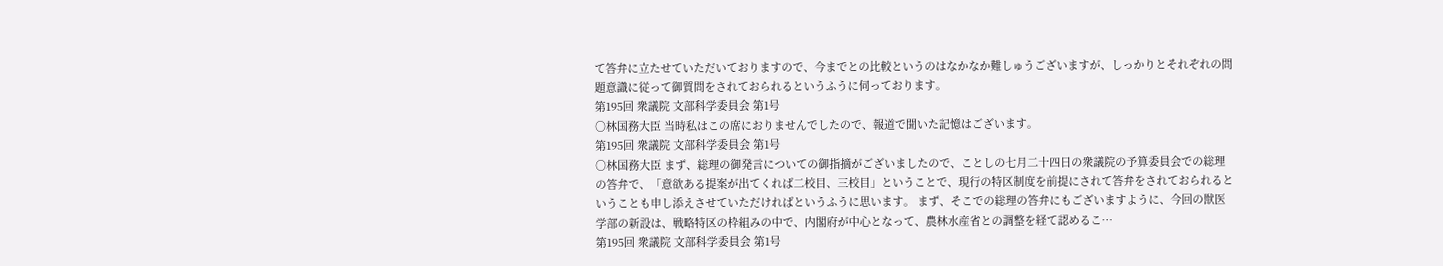て答弁に立たせていただいておりますので、今までとの比較というのはなかなか難しゅうございますが、しっかりとそれぞれの問題意識に従って御質問をされておられるというふうに伺っております。
第195回 衆議院 文部科学委員会 第1号
○林国務大臣 当時私はこの席におりませんでしたので、報道で聞いた記憶はございます。
第195回 衆議院 文部科学委員会 第1号
○林国務大臣 まず、総理の御発言についての御指摘がございましたので、ことしの七月二十四日の衆議院の予算委員会での総理の答弁で、「意欲ある提案が出てくれば二校目、三校目」ということで、現行の特区制度を前提にされて答弁をされておられるということも申し添えさせていただければというふうに思います。 まず、そこでの総理の答弁にもございますように、今回の獣医学部の新設は、戦略特区の枠組みの中で、内閣府が中心となって、農林水産省との調整を経て認めるこ…
第195回 衆議院 文部科学委員会 第1号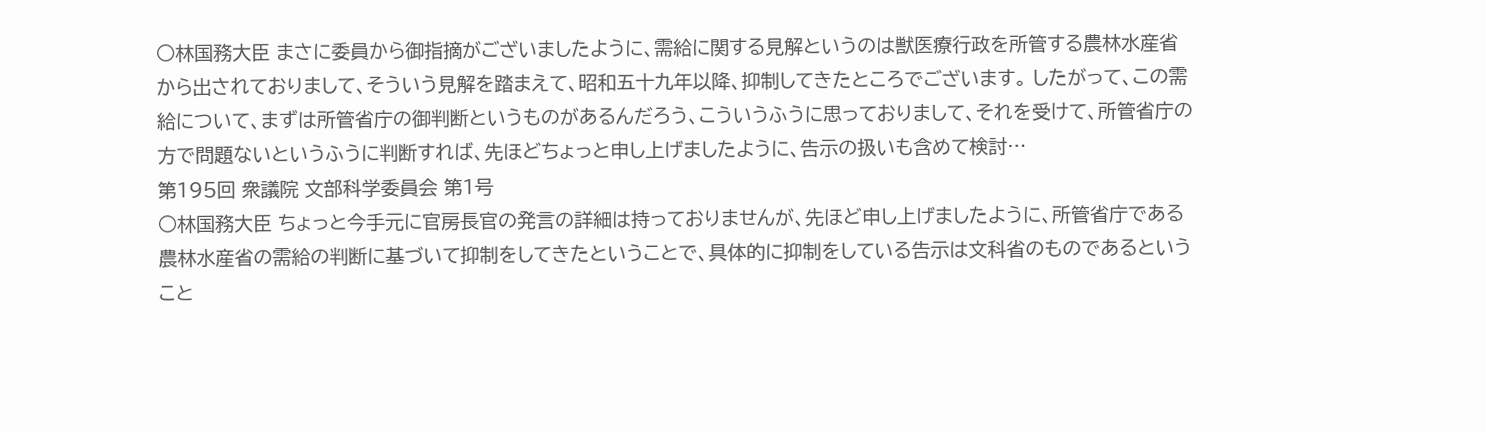○林国務大臣 まさに委員から御指摘がございましたように、需給に関する見解というのは獣医療行政を所管する農林水産省から出されておりまして、そういう見解を踏まえて、昭和五十九年以降、抑制してきたところでございます。 したがって、この需給について、まずは所管省庁の御判断というものがあるんだろう、こういうふうに思っておりまして、それを受けて、所管省庁の方で問題ないというふうに判断すれば、先ほどちょっと申し上げましたように、告示の扱いも含めて検討…
第195回 衆議院 文部科学委員会 第1号
○林国務大臣 ちょっと今手元に官房長官の発言の詳細は持っておりませんが、先ほど申し上げましたように、所管省庁である農林水産省の需給の判断に基づいて抑制をしてきたということで、具体的に抑制をしている告示は文科省のものであるということ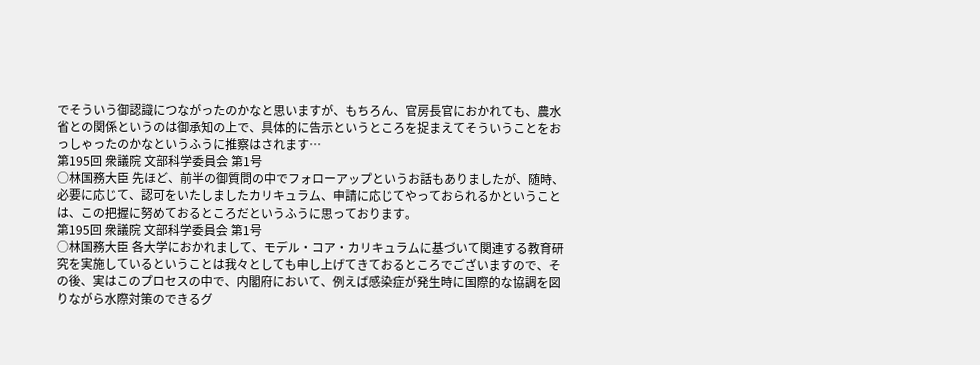でそういう御認識につながったのかなと思いますが、もちろん、官房長官におかれても、農水省との関係というのは御承知の上で、具体的に告示というところを捉まえてそういうことをおっしゃったのかなというふうに推察はされます…
第195回 衆議院 文部科学委員会 第1号
○林国務大臣 先ほど、前半の御質問の中でフォローアップというお話もありましたが、随時、必要に応じて、認可をいたしましたカリキュラム、申請に応じてやっておられるかということは、この把握に努めておるところだというふうに思っております。
第195回 衆議院 文部科学委員会 第1号
○林国務大臣 各大学におかれまして、モデル・コア・カリキュラムに基づいて関連する教育研究を実施しているということは我々としても申し上げてきておるところでございますので、その後、実はこのプロセスの中で、内閣府において、例えば感染症が発生時に国際的な協調を図りながら水際対策のできるグ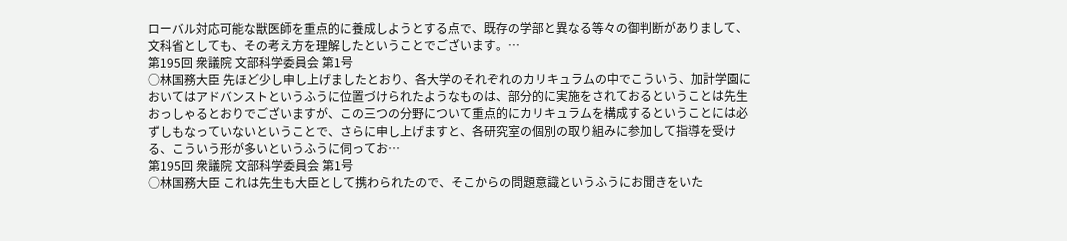ローバル対応可能な獣医師を重点的に養成しようとする点で、既存の学部と異なる等々の御判断がありまして、文科省としても、その考え方を理解したということでございます。…
第195回 衆議院 文部科学委員会 第1号
○林国務大臣 先ほど少し申し上げましたとおり、各大学のそれぞれのカリキュラムの中でこういう、加計学園においてはアドバンストというふうに位置づけられたようなものは、部分的に実施をされておるということは先生おっしゃるとおりでございますが、この三つの分野について重点的にカリキュラムを構成するということには必ずしもなっていないということで、さらに申し上げますと、各研究室の個別の取り組みに参加して指導を受ける、こういう形が多いというふうに伺ってお…
第195回 衆議院 文部科学委員会 第1号
○林国務大臣 これは先生も大臣として携わられたので、そこからの問題意識というふうにお聞きをいた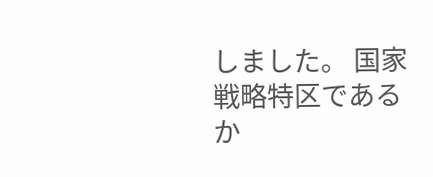しました。 国家戦略特区であるか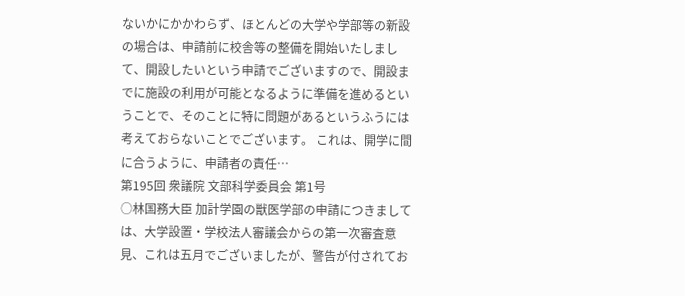ないかにかかわらず、ほとんどの大学や学部等の新設の場合は、申請前に校舎等の整備を開始いたしまして、開設したいという申請でございますので、開設までに施設の利用が可能となるように準備を進めるということで、そのことに特に問題があるというふうには考えておらないことでございます。 これは、開学に間に合うように、申請者の責任…
第195回 衆議院 文部科学委員会 第1号
○林国務大臣 加計学園の獣医学部の申請につきましては、大学設置・学校法人審議会からの第一次審査意見、これは五月でございましたが、警告が付されてお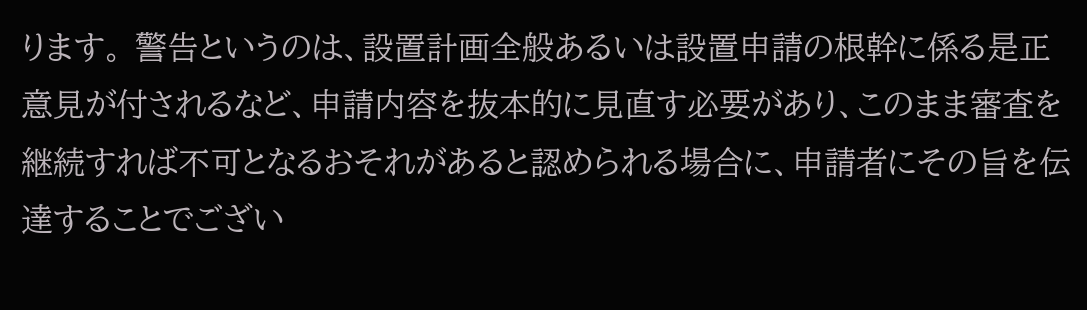ります。 警告というのは、設置計画全般あるいは設置申請の根幹に係る是正意見が付されるなど、申請内容を抜本的に見直す必要があり、このまま審査を継続すれば不可となるおそれがあると認められる場合に、申請者にその旨を伝達することでござい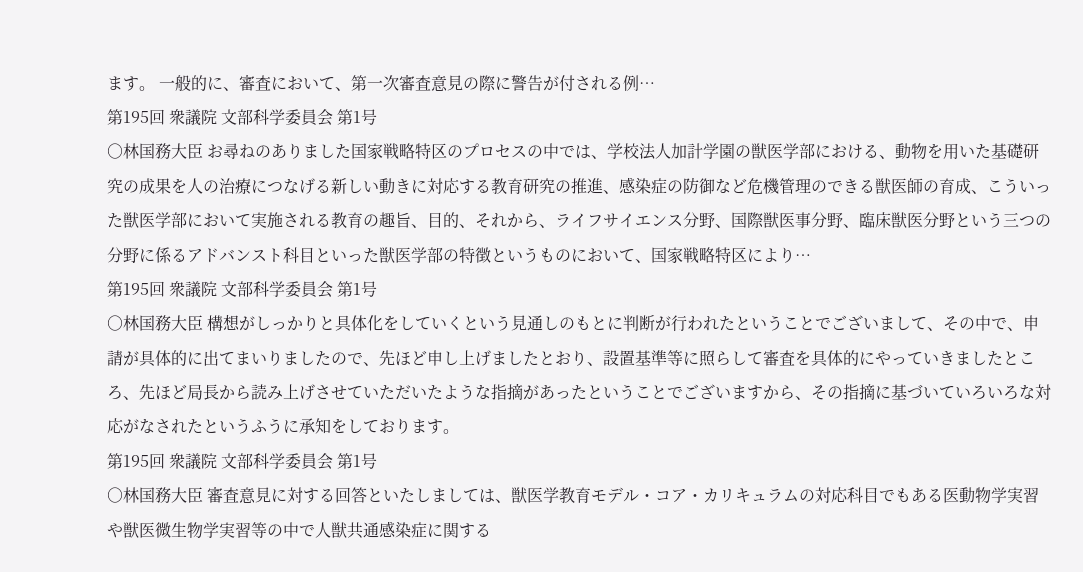ます。 一般的に、審査において、第一次審査意見の際に警告が付される例…
第195回 衆議院 文部科学委員会 第1号
○林国務大臣 お尋ねのありました国家戦略特区のプロセスの中では、学校法人加計学園の獣医学部における、動物を用いた基礎研究の成果を人の治療につなげる新しい動きに対応する教育研究の推進、感染症の防御など危機管理のできる獣医師の育成、こういった獣医学部において実施される教育の趣旨、目的、それから、ライフサイエンス分野、国際獣医事分野、臨床獣医分野という三つの分野に係るアドバンスト科目といった獣医学部の特徴というものにおいて、国家戦略特区により…
第195回 衆議院 文部科学委員会 第1号
○林国務大臣 構想がしっかりと具体化をしていくという見通しのもとに判断が行われたということでございまして、その中で、申請が具体的に出てまいりましたので、先ほど申し上げましたとおり、設置基準等に照らして審査を具体的にやっていきましたところ、先ほど局長から読み上げさせていただいたような指摘があったということでございますから、その指摘に基づいていろいろな対応がなされたというふうに承知をしております。
第195回 衆議院 文部科学委員会 第1号
○林国務大臣 審査意見に対する回答といたしましては、獣医学教育モデル・コア・カリキュラムの対応科目でもある医動物学実習や獣医微生物学実習等の中で人獣共通感染症に関する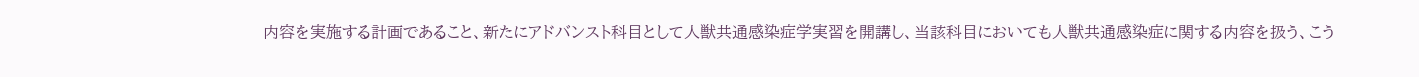内容を実施する計画であること、新たにアドバンスト科目として人獣共通感染症学実習を開講し、当該科目においても人獣共通感染症に関する内容を扱う、こう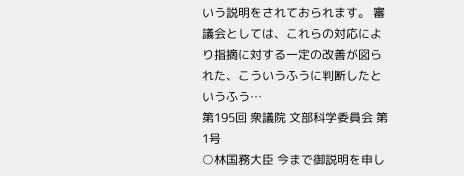いう説明をされておられます。 審議会としては、これらの対応により指摘に対する一定の改善が図られた、こういうふうに判断したというふう…
第195回 衆議院 文部科学委員会 第1号
○林国務大臣 今まで御説明を申し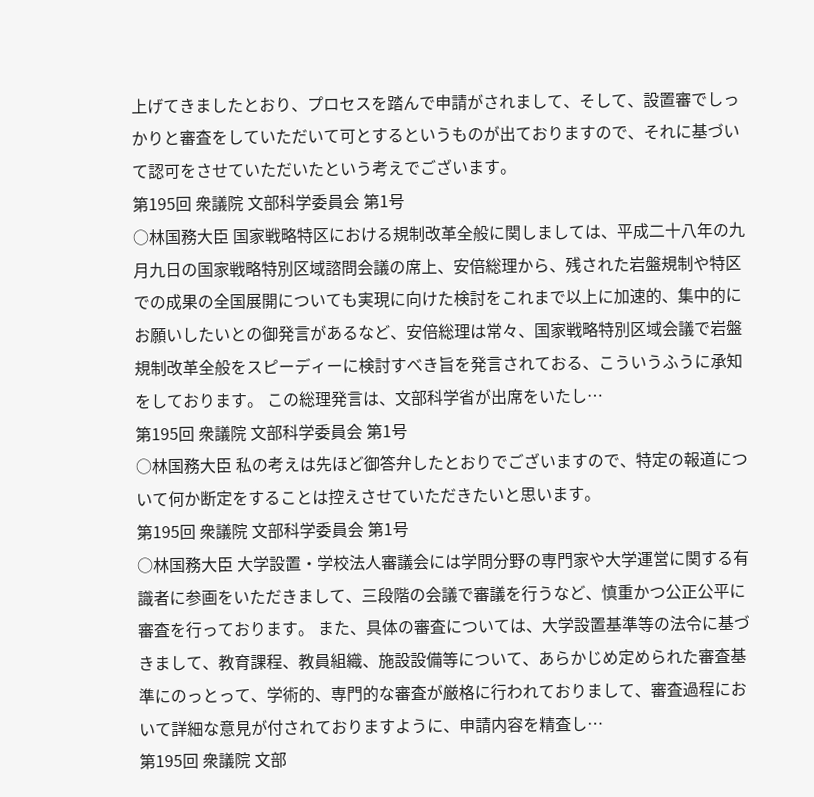上げてきましたとおり、プロセスを踏んで申請がされまして、そして、設置審でしっかりと審査をしていただいて可とするというものが出ておりますので、それに基づいて認可をさせていただいたという考えでございます。
第195回 衆議院 文部科学委員会 第1号
○林国務大臣 国家戦略特区における規制改革全般に関しましては、平成二十八年の九月九日の国家戦略特別区域諮問会議の席上、安倍総理から、残された岩盤規制や特区での成果の全国展開についても実現に向けた検討をこれまで以上に加速的、集中的にお願いしたいとの御発言があるなど、安倍総理は常々、国家戦略特別区域会議で岩盤規制改革全般をスピーディーに検討すべき旨を発言されておる、こういうふうに承知をしております。 この総理発言は、文部科学省が出席をいたし…
第195回 衆議院 文部科学委員会 第1号
○林国務大臣 私の考えは先ほど御答弁したとおりでございますので、特定の報道について何か断定をすることは控えさせていただきたいと思います。
第195回 衆議院 文部科学委員会 第1号
○林国務大臣 大学設置・学校法人審議会には学問分野の専門家や大学運営に関する有識者に参画をいただきまして、三段階の会議で審議を行うなど、慎重かつ公正公平に審査を行っております。 また、具体の審査については、大学設置基準等の法令に基づきまして、教育課程、教員組織、施設設備等について、あらかじめ定められた審査基準にのっとって、学術的、専門的な審査が厳格に行われておりまして、審査過程において詳細な意見が付されておりますように、申請内容を精査し…
第195回 衆議院 文部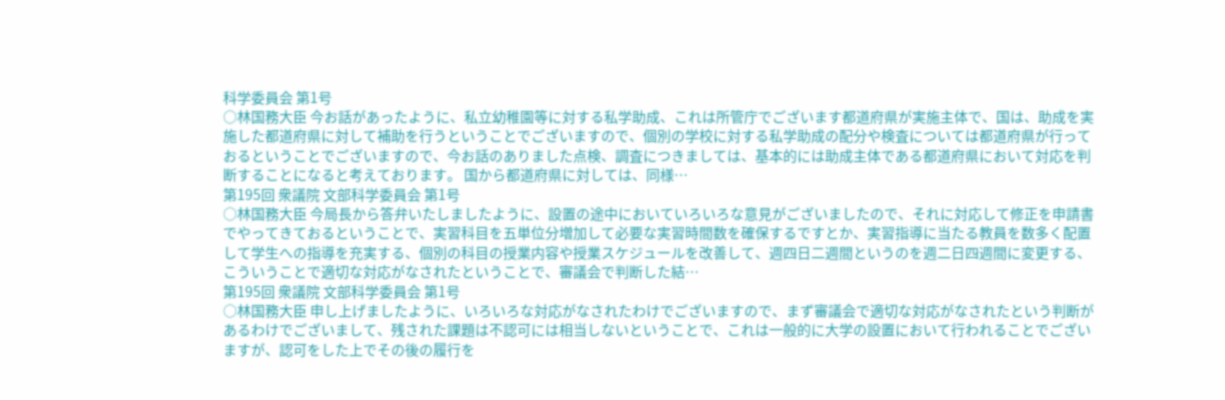科学委員会 第1号
○林国務大臣 今お話があったように、私立幼稚園等に対する私学助成、これは所管庁でございます都道府県が実施主体で、国は、助成を実施した都道府県に対して補助を行うということでございますので、個別の学校に対する私学助成の配分や検査については都道府県が行っておるということでございますので、今お話のありました点検、調査につきましては、基本的には助成主体である都道府県において対応を判断することになると考えております。 国から都道府県に対しては、同様…
第195回 衆議院 文部科学委員会 第1号
○林国務大臣 今局長から答弁いたしましたように、設置の途中においていろいろな意見がございましたので、それに対応して修正を申請書でやってきておるということで、実習科目を五単位分増加して必要な実習時間数を確保するですとか、実習指導に当たる教員を数多く配置して学生への指導を充実する、個別の科目の授業内容や授業スケジュールを改善して、週四日二週間というのを週二日四週間に変更する、こういうことで適切な対応がなされたということで、審議会で判断した結…
第195回 衆議院 文部科学委員会 第1号
○林国務大臣 申し上げましたように、いろいろな対応がなされたわけでございますので、まず審議会で適切な対応がなされたという判断があるわけでございまして、残された課題は不認可には相当しないということで、これは一般的に大学の設置において行われることでございますが、認可をした上でその後の履行を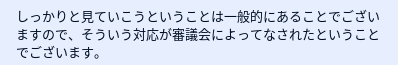しっかりと見ていこうということは一般的にあることでございますので、そういう対応が審議会によってなされたということでございます。